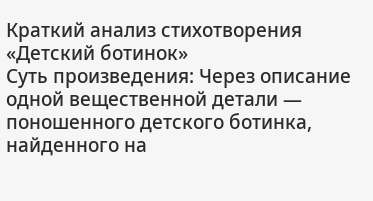Краткий анализ стихотворения «Детский ботинок»
Суть произведения: Через описание одной вещественной детали — поношенного детского ботинка, найденного на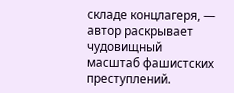складе концлагеря, — автор раскрывает чудовищный масштаб фашистских преступлений.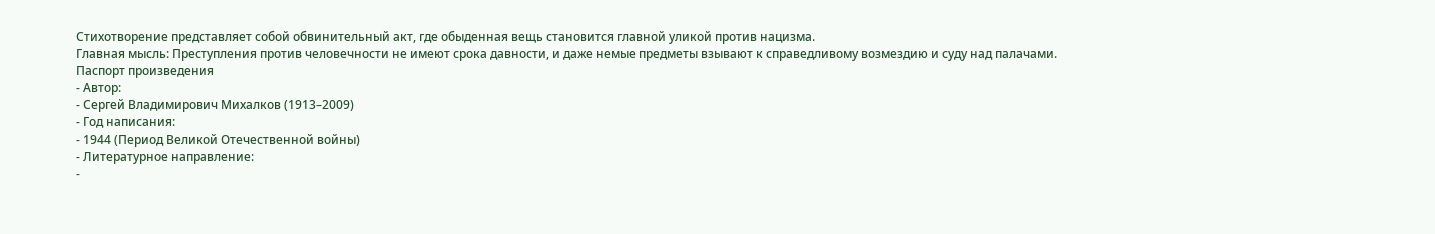Стихотворение представляет собой обвинительный акт, где обыденная вещь становится главной уликой против нацизма.
Главная мысль: Преступления против человечности не имеют срока давности, и даже немые предметы взывают к справедливому возмездию и суду над палачами.
Паспорт произведения
- Автор:
- Сергей Владимирович Михалков (1913–2009)
- Год написания:
- 1944 (Период Великой Отечественной войны)
- Литературное направление:
-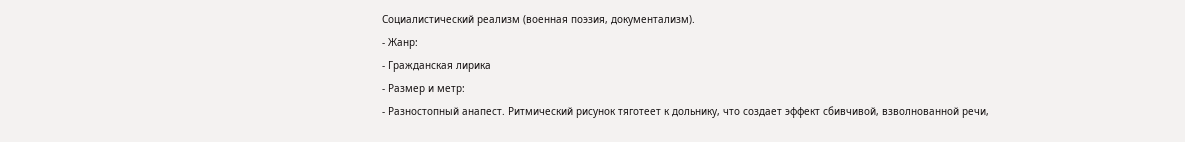Социалистический реализм (военная поэзия, документализм).
- Жанр:
- Гражданская лирика
- Размер и метр:
- Разностопный анапест. Ритмический рисунок тяготеет к дольнику, что создает эффект сбивчивой, взволнованной речи,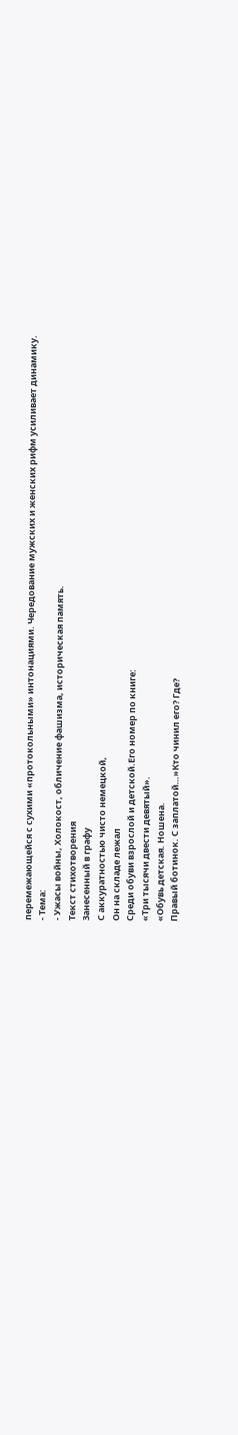перемежающейся с сухими «протокольными» интонациями. Чередование мужских и женских рифм усиливает динамику.
- Тема:
- Ужасы войны, Холокост, обличение фашизма, историческая память.
Текст стихотворения
Занесенный в графу
С аккуратностью чисто немецкой,
Он на складе лежал
Среди обуви взрослой и детской.Его номер по книге:
«Три тысячи двести девятый».
«Обувь детская. Ношена.
Правый ботинок. С заплатой…»Кто чинил его? Где?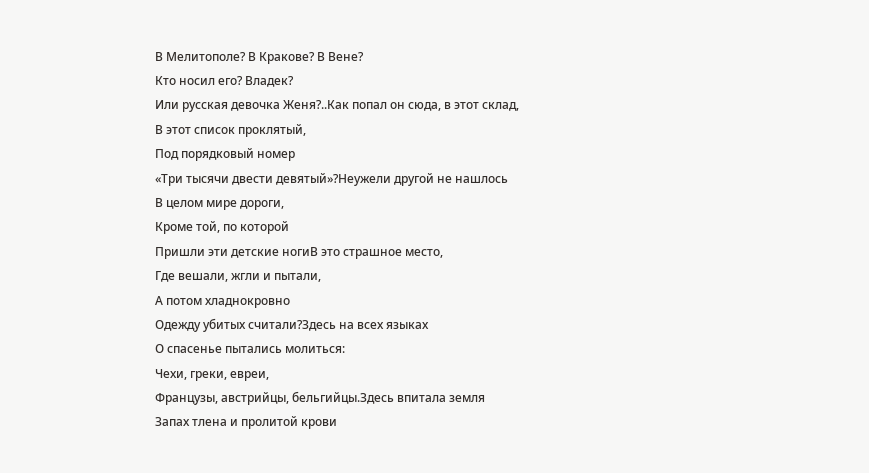В Мелитополе? В Кракове? В Вене?
Кто носил его? Владек?
Или русская девочка Женя?..Как попал он сюда, в этот склад,
В этот список проклятый,
Под порядковый номер
«Три тысячи двести девятый»?Неужели другой не нашлось
В целом мире дороги,
Кроме той, по которой
Пришли эти детские ногиВ это страшное место,
Где вешали, жгли и пытали,
А потом хладнокровно
Одежду убитых считали?Здесь на всех языках
О спасенье пытались молиться:
Чехи, греки, евреи,
Французы, австрийцы, бельгийцы.Здесь впитала земля
Запах тлена и пролитой крови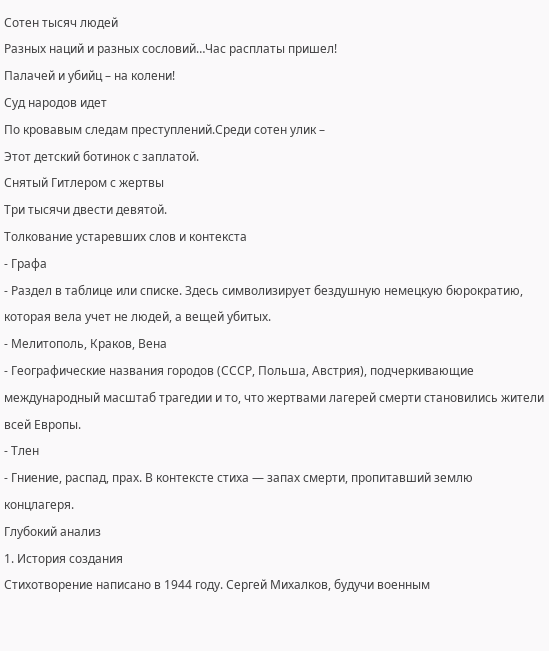Сотен тысяч людей
Разных наций и разных сословий…Час расплаты пришел!
Палачей и убийц – на колени!
Суд народов идет
По кровавым следам преступлений.Среди сотен улик –
Этот детский ботинок с заплатой.
Снятый Гитлером с жертвы
Три тысячи двести девятой.
Толкование устаревших слов и контекста
- Графа
- Раздел в таблице или списке. Здесь символизирует бездушную немецкую бюрократию, которая вела учет не людей, а вещей убитых.
- Мелитополь, Краков, Вена
- Географические названия городов (СССР, Польша, Австрия), подчеркивающие международный масштаб трагедии и то, что жертвами лагерей смерти становились жители всей Европы.
- Тлен
- Гниение, распад, прах. В контексте стиха — запах смерти, пропитавший землю концлагеря.
Глубокий анализ
1. История создания
Стихотворение написано в 1944 году. Сергей Михалков, будучи военным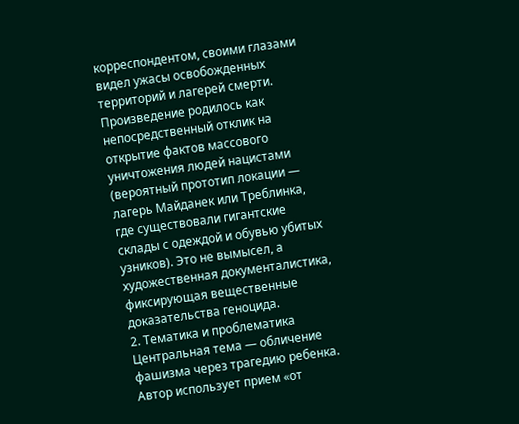корреспондентом, своими глазами видел ужасы освобожденных территорий и лагерей смерти. Произведение родилось как непосредственный отклик на открытие фактов массового уничтожения людей нацистами (вероятный прототип локации — лагерь Майданек или Треблинка, где существовали гигантские склады с одеждой и обувью убитых узников). Это не вымысел, а художественная документалистика, фиксирующая вещественные доказательства геноцида.
2. Тематика и проблематика
Центральная тема — обличение фашизма через трагедию ребенка. Автор использует прием «от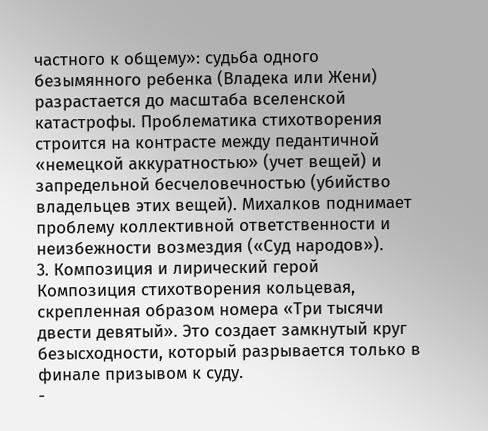частного к общему»: судьба одного безымянного ребенка (Владека или Жени) разрастается до масштаба вселенской катастрофы. Проблематика стихотворения строится на контрасте между педантичной «немецкой аккуратностью» (учет вещей) и запредельной бесчеловечностью (убийство владельцев этих вещей). Михалков поднимает проблему коллективной ответственности и неизбежности возмездия («Суд народов»).
3. Композиция и лирический герой
Композиция стихотворения кольцевая, скрепленная образом номера «Три тысячи двести девятый». Это создает замкнутый круг безысходности, который разрывается только в финале призывом к суду.
-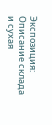Экспозиция: Описание склада и сухая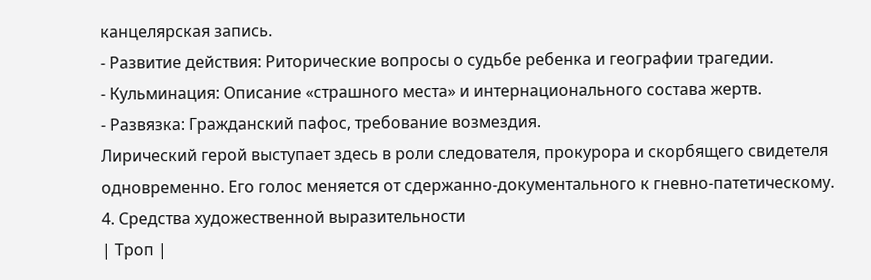канцелярская запись.
- Развитие действия: Риторические вопросы о судьбе ребенка и географии трагедии.
- Кульминация: Описание «страшного места» и интернационального состава жертв.
- Развязка: Гражданский пафос, требование возмездия.
Лирический герой выступает здесь в роли следователя, прокурора и скорбящего свидетеля одновременно. Его голос меняется от сдержанно-документального к гневно-патетическому.
4. Средства художественной выразительности
| Троп |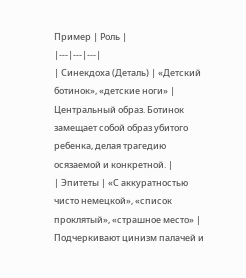Пример | Роль |
|---|---|---|
| Синекдоха (Деталь) | «Детский ботинок», «детские ноги» | Центральный образ. Ботинок замещает собой образ убитого ребенка, делая трагедию осязаемой и конкретной. |
| Эпитеты | «С аккуратностью чисто немецкой», «список проклятый», «страшное место» | Подчеркивают цинизм палачей и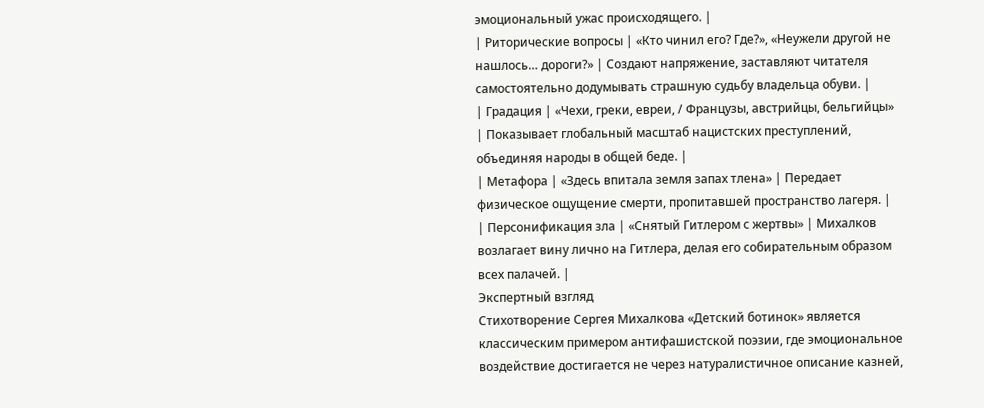эмоциональный ужас происходящего. |
| Риторические вопросы | «Кто чинил его? Где?», «Неужели другой не нашлось… дороги?» | Создают напряжение, заставляют читателя самостоятельно додумывать страшную судьбу владельца обуви. |
| Градация | «Чехи, греки, евреи, / Французы, австрийцы, бельгийцы» | Показывает глобальный масштаб нацистских преступлений, объединяя народы в общей беде. |
| Метафора | «Здесь впитала земля запах тлена» | Передает физическое ощущение смерти, пропитавшей пространство лагеря. |
| Персонификация зла | «Снятый Гитлером с жертвы» | Михалков возлагает вину лично на Гитлера, делая его собирательным образом всех палачей. |
Экспертный взгляд
Стихотворение Сергея Михалкова «Детский ботинок» является классическим примером антифашистской поэзии, где эмоциональное воздействие достигается не через натуралистичное описание казней,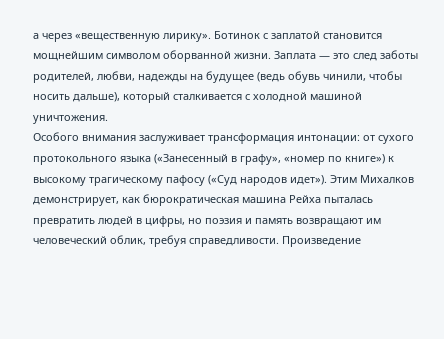а через «вещественную лирику». Ботинок с заплатой становится мощнейшим символом оборванной жизни. Заплата — это след заботы родителей, любви, надежды на будущее (ведь обувь чинили, чтобы носить дальше), который сталкивается с холодной машиной уничтожения.
Особого внимания заслуживает трансформация интонации: от сухого протокольного языка («Занесенный в графу», «номер по книге») к высокому трагическому пафосу («Суд народов идет»). Этим Михалков демонстрирует, как бюрократическая машина Рейха пыталась превратить людей в цифры, но поэзия и память возвращают им человеческий облик, требуя справедливости. Произведение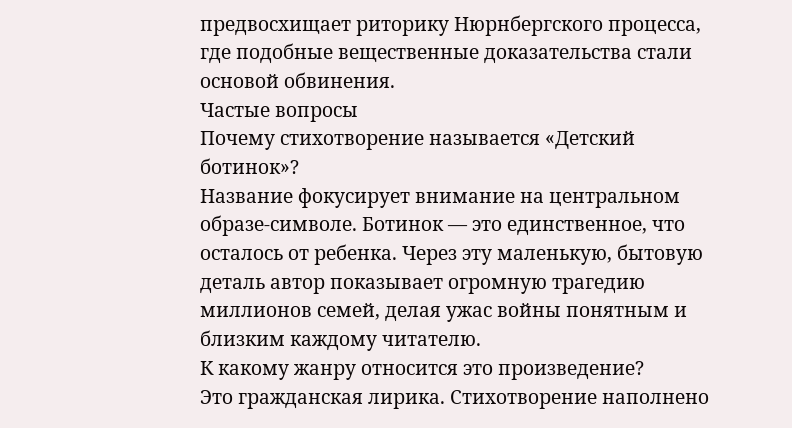предвосхищает риторику Нюрнбергского процесса, где подобные вещественные доказательства стали основой обвинения.
Частые вопросы
Почему стихотворение называется «Детский ботинок»?
Название фокусирует внимание на центральном образе-символе. Ботинок — это единственное, что осталось от ребенка. Через эту маленькую, бытовую деталь автор показывает огромную трагедию миллионов семей, делая ужас войны понятным и близким каждому читателю.
К какому жанру относится это произведение?
Это гражданская лирика. Стихотворение наполнено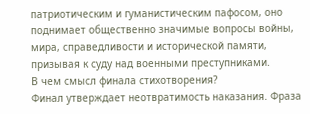патриотическим и гуманистическим пафосом, оно поднимает общественно значимые вопросы войны, мира, справедливости и исторической памяти, призывая к суду над военными преступниками.
В чем смысл финала стихотворения?
Финал утверждает неотвратимость наказания. Фраза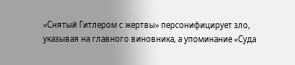«Снятый Гитлером с жертвы» персонифицирует зло, указывая на главного виновника, а упоминание «Суда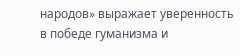народов» выражает уверенность в победе гуманизма и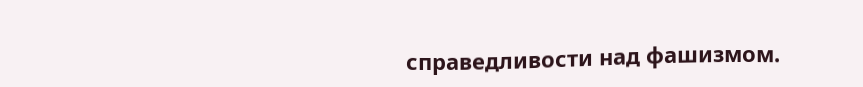справедливости над фашизмом.